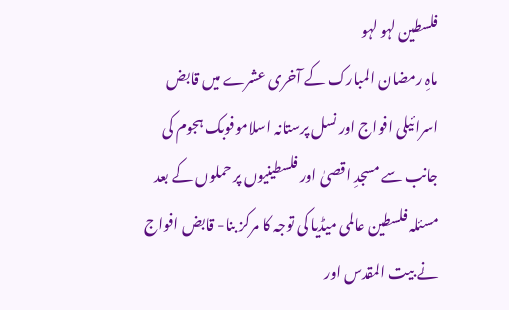فلسطین لہو لہو
ماہِ رمضان المبارک کے آخری عشرے میں قابض اسرائیلی افواج اور نسل پرستانہ اسلاموفوبک ہجوم کی جانب سے مسجدِ اقصیٰ اور فلسطینیوں پر حملوں کے بعد مسئلہ فلسطین عالمی میڈیا کی توجہ کا مرکز بنا- قابض افواج نے بیت المقدس اور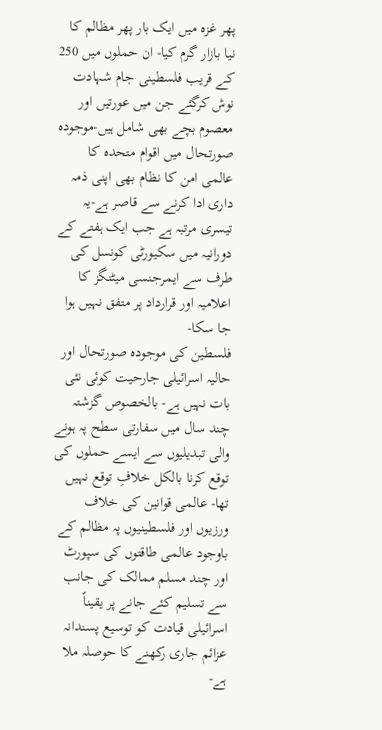پھر غزہ میں ایک بار پھر مظالم کا نیا بازار گرم کیا- ان حملوں میں 250 کے قریب فلسطینی جام شہادت نوش کرگئے جن میں عورتیں اور معصوم بچے بھی شامل ہیں-موجودہ صورتحال میں اقوام متحدہ کا عالمی امن کا نظام بھی اپنی ذمہ داری ادا کرنے سے قاصر ہے-یہ تیسری مرتبہ ہے جب ایک ہفتے کے دورانیہ میں سکیورٹی کونسل کی طرف سے ایمرجنسی میٹنگز کا اعلامیہ اور قرارداد پر متفق نہیں ہوا جا سکا-
فلسطین کی موجودہ صورتحال اور حالیہ اسرائیلی جارحیت کوئی نئی بات نہیں ہے- بالخصوص گزشتہ چند سال میں سفارتی سطح پہ ہونے والی تبدیلیوں سے ایسے حملوں کی توقع کرنا بالکل خلافِ توقع نہیں تھا- عالمی قوانین کی خلاف ورزیوں اور فلسطینیوں پہ مظالم کے باوجود عالمی طاقتوں کی سپورٹ اور چند مسلم ممالک کی جانب سے تسلیم کئے جانے پر یقیناً اسرائیلی قیادت کو توسیع پسندانہ عزائم جاری رکھنے کا حوصلہ ملا ہے-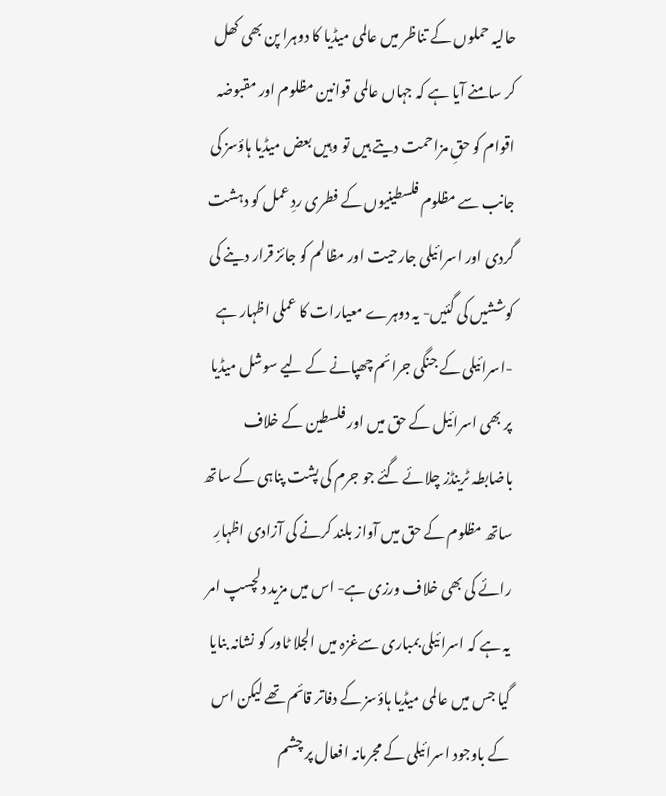حالیہ حملوں کے تناظر میں عالمی میڈیا کا دوہرا پن بھی کھل کر سامنے آیا ہے کہ جہاں عالمی قوانین مظلوم اور مقبوضہ اقوام کو حقِ مزاحمت دیتے ہیں تو وہیں بعض میڈیا ہاؤسز کی جانب سے مظلوم فلسطینیوں کے فطری ردِ عمل کو دہشت گردی اور اسرائیلی جارحیت اور مظالم کو جائز قرار دینے کی کوششیں کی گئیں- یہ دوہرے معیارات کا عملی اظہار ہے -اسرائیلی کے جنگی جرائم چھپانے کے لیے سوشل میڈیا پر بھی اسرائیل کے حق میں اور فلسطین کے خلاف باضابطہ ٹرینڈز چلائے گئے جو جرم کی پشت پناہی کے ساتھ ساتھ مظلوم کے حق میں آواز بلند کرنے کی آزادی اظہارِ رائے کی بھی خلاف ورزی ہے- اس میں مزید دلچسپ امر یہ ہے کہ اسرائیلی بمباری سےغزہ میں الجلا ٹاور کو نشانہ بنایا گیا جس میں عالمی میڈیا ہاؤسز کے دفاتر قائم تھے لیکن اس کے باوجود اسرائیلی کے مجرمانہ افعال پر چشم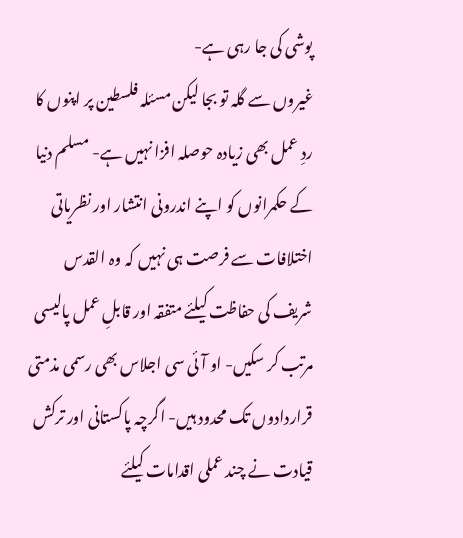پوشی کی جا رہی ہے-
غیروں سے گلہ تو بجا لیکن مسئلہ فلسطین پر اپنوں کا ردِ عمل بھی زیادہ حوصلہ افزا نہیں ہے- مسلم دنیا کے حکمرانوں کو اپنے اندرونی انتشار اور نظریاتی اختلافات سے فرصت ہی نہیں کہ وہ القدس شریف کی حفاظت کیلئے متفقہ اور قابلِ عمل پالیسی مرتب کر سکیں- او آئی سی اجلاس بھی رسمی مذمتی قراردادوں تک محدود ہیں- اگرچہ پاکستانی اور ترکش قیادت نے چند عملی اقدامات کیلئے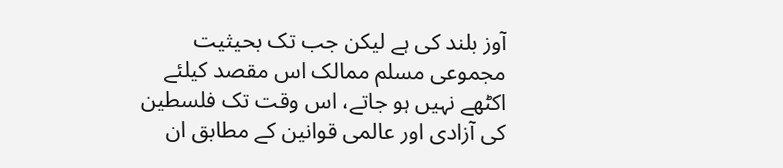آوز بلند کی ہے لیکن جب تک بحیثیت مجموعی مسلم ممالک اس مقصد کیلئے اکٹھے نہیں ہو جاتے، اس وقت تک فلسطین کی آزادی اور عالمی قوانین کے مطابق ان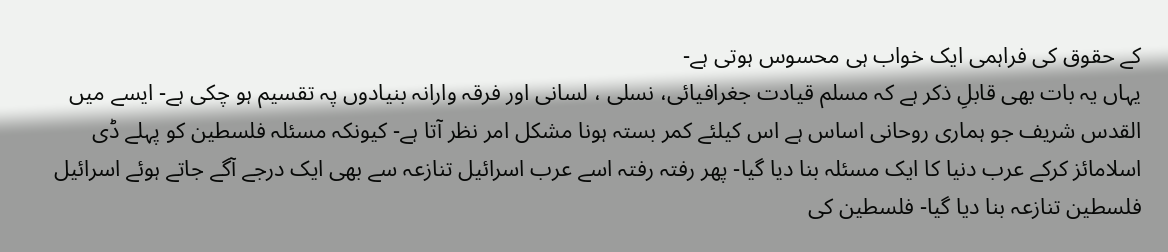کے حقوق کی فراہمی ایک خواب ہی محسوس ہوتی ہے-
یہاں یہ بات بھی قابلِ ذکر ہے کہ مسلم قیادت جغرافیائی، نسلی ، لسانی اور فرقہ وارانہ بنیادوں پہ تقسیم ہو چکی ہے- ایسے میں القدس شریف جو ہماری روحانی اساس ہے اس کیلئے کمر بستہ ہونا مشکل امر نظر آتا ہے- کیونکہ مسئلہ فلسطین کو پہلے ڈی اسلامائز کرکے عرب دنیا کا ایک مسئلہ بنا دیا گیا- پھر رفتہ رفتہ اسے عرب اسرائیل تنازعہ سے بھی ایک درجے آگے جاتے ہوئے اسرائیل فلسطین تنازعہ بنا دیا گیا- فلسطین کی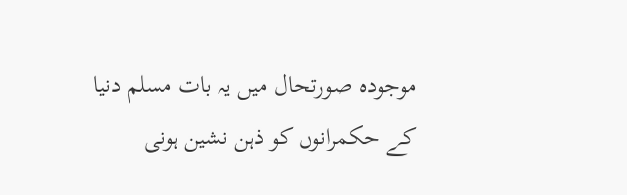موجودہ صورتحال میں یہ بات مسلم دنیا کے حکمرانوں کو ذہن نشین ہونی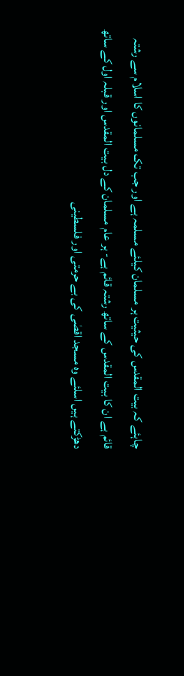چاہئے کہ بیت المقدس کی حیثیت ہر مسلمان کیلئے مسلمہ ہے اور جب تک مسلمانوں کا اسلام سے رشتہ قائم ہے ان کا بیت المقدس کے ساتھ رشتہ قائم ہے- ہر عام مسلمان کے دل بیت المقدس اور قبلہ اول کے ساتھ دھڑکتے ہیں اسلئے وہ مسجد اقصٰی کی بے حرمتی اور فلسطینی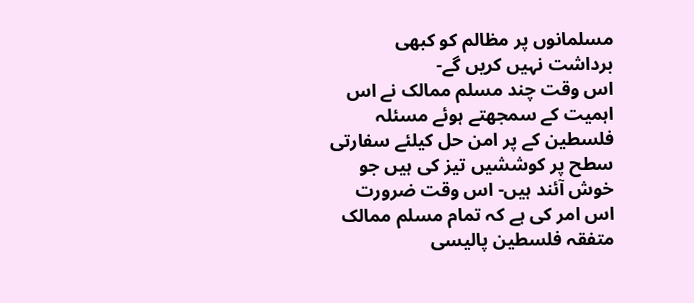مسلمانوں پر مظالم کو کبھی برداشت نہیں کریں گے-
اس وقت چند مسلم ممالک نے اس اہمیت کے سمجھتے ہوئے مسئلہ فلسطین کے پر امن حل کیلئے سفارتی سطح پر کوششیں تیز کی ہیں جو خوش آئند ہیں- اس وقت ضرورت اس امر کی ہے کہ تمام مسلم ممالک متفقہ فلسطین پالیسی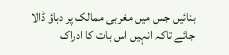بنائیں جس میں مغربی ممالک پر دباؤ ڈالا جائے تاکہ انہیں اس بات کا ادراک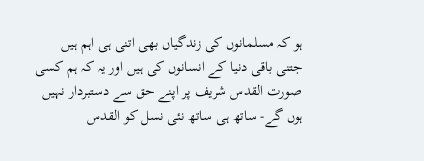ہو کہ مسلمانوں کی زندگیاں بھی اتنی ہی اہم ہیں جتنی باقی دنیا کے انسانوں کی ہیں اور یہ کہ ہم کسی صورت القدس شریف پر اپنے حق سے دستبردار نہیں ہوں گے- ساتھ ہی ساتھ نئی نسل کو القدس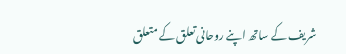شریف کے ساتھ اپنے روحانی تعلق کے متعلق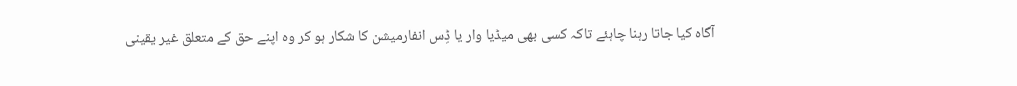آگاہ کیا جاتا رہنا چاہئے تاکہ کسی بھی میڈیا وار یا ڈِس انفارمیشن کا شکار ہو کر وہ اپنے حق کے متعلق غیر یقینی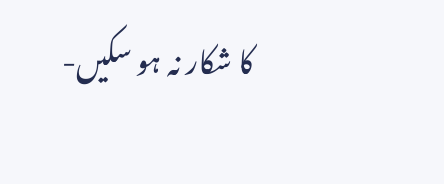کا شکار نہ ہو سکیں-